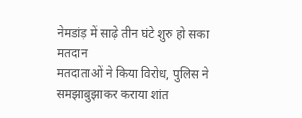नेमडांड़ में साढ़े तीन घंटे शुरु हो सका मतदान
मतदाताओं ने किया विरोध, पुलिस ने समझाबुझाकर कराया शांत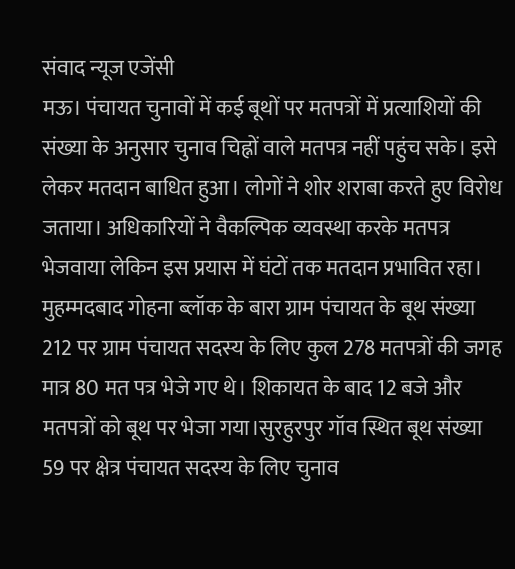संवाद न्यूज एजेंसी
मऊ। पंचायत चुनावों में कई बूथों पर मतपत्रों में प्रत्याशियों की संख्या के अनुसार चुनाव चिह्नों वाले मतपत्र नहीं पहुंच सके। इसे लेकर मतदान बाधित हुआ। लोगों ने शोर शराबा करते हुए विरोध जताया। अधिकारियों ने वैकल्पिक व्यवस्था करके मतपत्र भेजवाया लेकिन इस प्रयास में घंटों तक मतदान प्रभावित रहा।
मुहम्मदबाद गोहना ब्लॉक के बारा ग्राम पंचायत के बूथ संख्या 212 पर ग्राम पंचायत सदस्य के लिए कुल 278 मतपत्रों की जगह मात्र 80 मत पत्र भेजे गए थे। शिकायत के बाद 12 बजे और मतपत्रों को बूथ पर भेजा गया।सुरहुरपुर गॉव स्थित बूथ संख्या 59 पर क्षेत्र पंचायत सदस्य के लिए चुनाव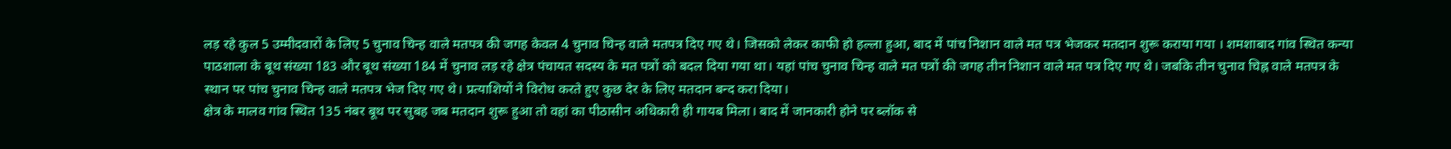लड़ रहे कुल 5 उम्मीदवारों के लिए 5 चुनाव चिन्ह वाले मतपत्र की जगह केवल 4 चुनाव चिन्ह वाले मतपत्र दिए गए थे। जिसको लेकर काफी हो हल्ला हुआ, बाद में पांच निशान वाले मत पत्र भेजकर मतदान शुरू कराया गया । शमशाबाद गांव स्थित कन्या पाठशाला के बूथ संख्या 183 और बूथ संख्या 184 में चुनाव लड़ रहे क्षेत्र पंचायत सदस्य के मत पत्रों को बदल दिया गया था। यहां पांच चुनाव चिन्ह वाले मत पत्रों की जगह तीन निशान वाले मत पत्र दिए गए थे। जबकि तीन चुनाव चिह्न वाले मतपत्र के स्थान पर पांच चुनाव चिन्ह वाले मतपत्र भेज दिए गए थे। प्रत्याशियों ने विरोध करते हुए कुछ देर के लिए मतदान बन्द करा दिया।
क्षेत्र के मालव गांव स्थित 135 नंबर बूथ पर सुबह जब मतदान शुरू हुआ तो वहां का पीठासीन अधिकारी ही गायब मिला। बाद में जानकारी होने पर ब्लॉक से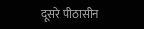दूसरे पीठासीन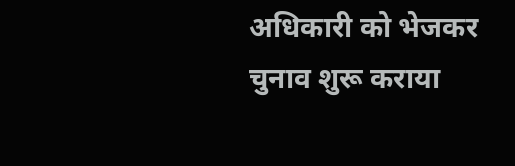अधिकारी को भेजकर चुनाव शुरू कराया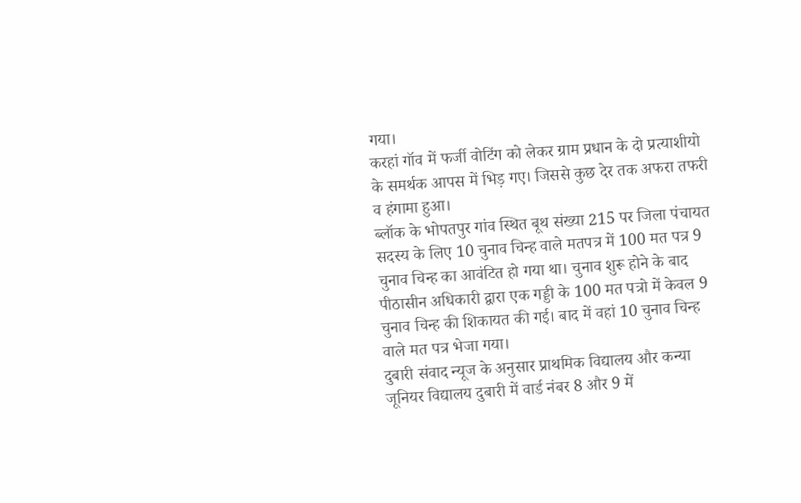गया।
करहां गॉव में फर्जी वोटिंग को लेकर ग्राम प्रधान के दो प्रत्याशीयो के समर्थक आपस में भिड़ गए। जिससे कुछ देर तक अफरा तफरी व हंगामा हुआ।
ब्लॉक के भोपतपुर गांव स्थित बूथ संख्या 215 पर जिला पंचायत सदस्य के लिए 10 चुनाव चिन्ह वाले मतपत्र में 100 मत पत्र 9 चुनाव चिन्ह का आवंटित हो गया था। चुनाव शुरू होने के बाद पीठासीन अधिकारी द्वारा एक गड्डी के 100 मत पत्रो में केवल 9 चुनाव चिन्ह की शिकायत की गई। बाद में वहां 10 चुनाव चिन्ह वाले मत पत्र भेजा गया।
दुबारी संवाद न्यूज के अनुसार प्राथमिक विद्यालय और कन्या जूनियर विद्यालय दुबारी में वार्ड नंबर 8 और 9 में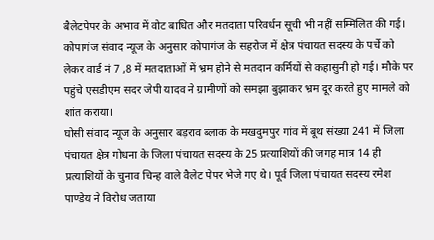बैलेटपेपर के अभाव में वोट बाधित और मतदाता परिवर्धन सूची भी नहीं सम्मिलित की गई।
कोपागंज संवाद न्यूज के अनुसार कोपागंज के सहरोज में क्षेत्र पंचायत सदस्य के पर्चे को लेकर वार्ड नं 7 ,8 में मतदाताओं में भ्रम होने से मतदान कर्मियों से कहासुनी हो गई। मौके पर पहुंचे एसडीएम सदर जेपी यादव ने ग्रामीणों को समझा बुझाकर भ्रम दूर करते हुए मामले को शांत कराया।
घोसी संवाद न्यूज के अनुसार बड़राव ब्लाक के मखदुमपुर गांव में बूथ संख्या 241 में जिला पंचायत क्षेत्र गोधना के जिला पंचायत सदस्य के 25 प्रत्याशियों की जगह मात्र 14 ही प्रत्याशियों के चुनाव चिन्ह वाले वैलेट पेपर भेजे गए थे। पूर्व जिला पंचायत सदस्य रमेश पाण्डेय ने विरोध जताया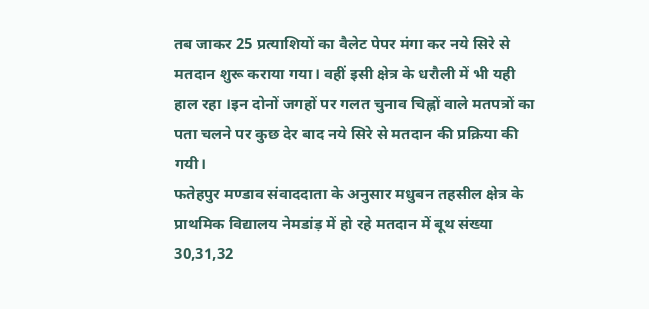तब जाकर 25 प्रत्याशियों का वैलेट पेपर मंगा कर नये सिरे से मतदान शुरू कराया गया। वहीं इसी क्षेत्र के धरौली में भी यही हाल रहा ।इन दोनों जगहों पर गलत चुनाव चिह्नों वाले मतपत्रों का पता चलने पर कुछ देर बाद नये सिरे से मतदान की प्रक्रिया की गयी।
फतेहपुर मण्डाव संवाददाता के अनुसार मधुबन तहसील क्षेत्र के प्राथमिक विद्यालय नेमडांड़ में हो रहे मतदान में बूथ संख्या 30,31,32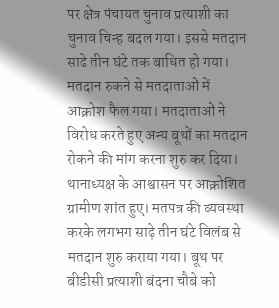पर क्षेत्र पंचायत चुनाव प्रत्याशी का चुनाव चिन्ह बदल गया। इससे मतदान साढे तीन घंटे तक बाधित हो गया। मतदान रुकने से मतदाताओं में आक्रोश फैल गया। मतदाताओं ने विरोध करते हुए अन्य बूथों का मतदान रोकने की मांग करना शुरु कर दिया। थानाध्यक्ष के आश्वासन पर आक्रोशित ग्रामीण शांत हुए। मतपत्र की व्यवस्था करके लगभग साढ़े तीन घंटे विलंब से मतदान शुरु कराया गया। बूथ पर बीडीसी प्रत्याशी बंदना चौबे को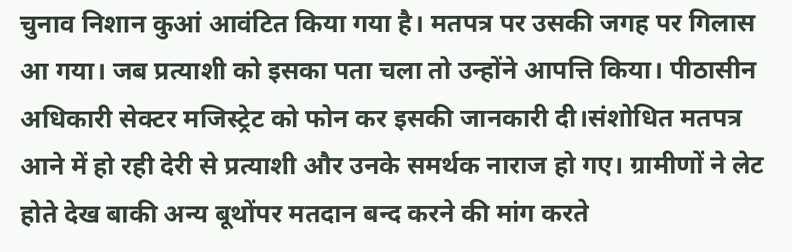चुनाव निशान कुआं आवंटित किया गया है। मतपत्र पर उसकी जगह पर गिलास आ गया। जब प्रत्याशी को इसका पता चला तो उन्होंने आपत्ति किया। पीठासीन अधिकारी सेक्टर मजिस्ट्रेट को फोन कर इसकी जानकारी दी।संशोधित मतपत्र आने में हो रही देरी से प्रत्याशी और उनके समर्थक नाराज हो गए। ग्रामीणों ने लेट होते देख बाकी अन्य बूथोंपर मतदान बन्द करने की मांग करते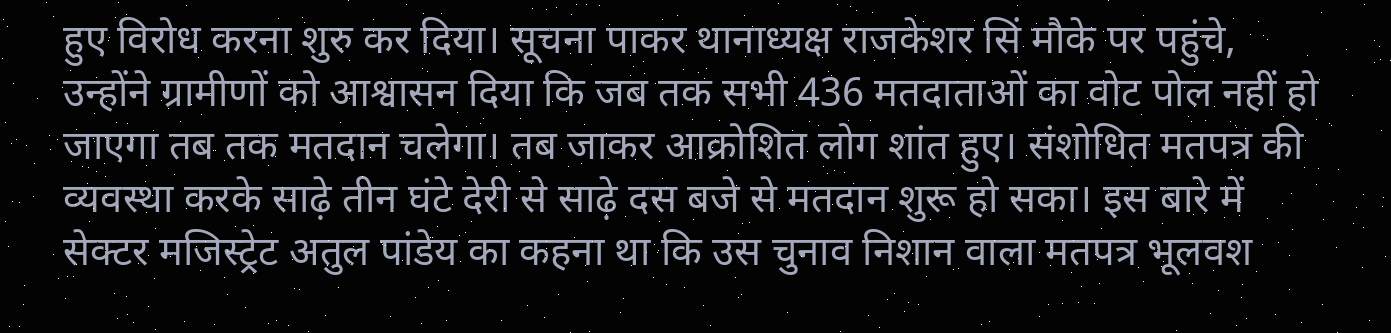हुए विरोध करना शुरु कर दिया। सूचना पाकर थानाध्यक्ष राजकेशर सिं मौके पर पहुंचे, उन्होंने ग्रामीणों को आश्वासन दिया कि जब तक सभी 436 मतदाताओं का वोट पोल नहीं हो जाएगा तब तक मतदान चलेगा। तब जाकर आक्रोशित लोग शांत हुए। संशोधित मतपत्र की व्यवस्था करके साढ़े तीन घंटे देरी से साढ़े दस बजे से मतदान शुरू हो सका। इस बारे में सेक्टर मजिस्ट्रेट अतुल पांडेय का कहना था कि उस चुनाव निशान वाला मतपत्र भूलवश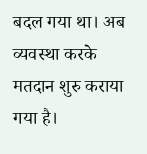बदल गया था। अब व्यवस्था करके मतदान शुरु कराया गया है।